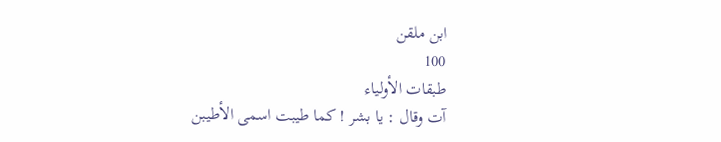ابن ملقن
100
طبقات الأولياء
آت وقال : يا بشر ! كما طيبت اسمى الأطيبن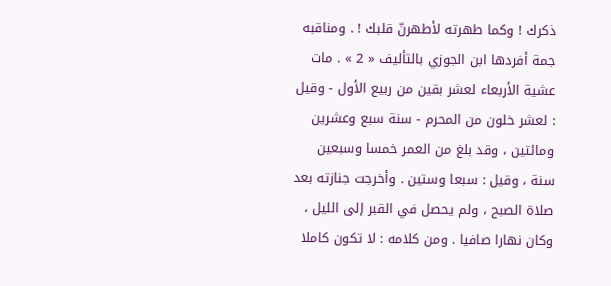ذكرك ! وكما طهرته لأطهرنّ قلبك ! . ومناقبه جمة أفردها ابن الجوزي بالتأليف « 2 » . مات عشية الأربعاء لعشر بقين من ربيع الأول - وقيل : لعشر خلون من المحرم - سنة سبع وعشرين ومائتين ، وقد بلغ من العمر خمسا وسبعين سنة ، وقيل : سبعا وستين . وأخرجت جنازته بعد صلاة الصبح ، ولم يحصل في القبر إلى الليل ، وكان نهارا صافيا . ومن كلامه : لا تكون كاملا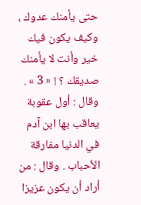حتى يأمنك عدوك ، وكيف يكون فيك خير وأنت لا يأمنك صديقك ؟ ! « 3 » . وقال : أول عقوبة يعاقب بها ابن آدم في الدنيا مفارقة الأحباب . وقال : من أراد أن يكون عزيزا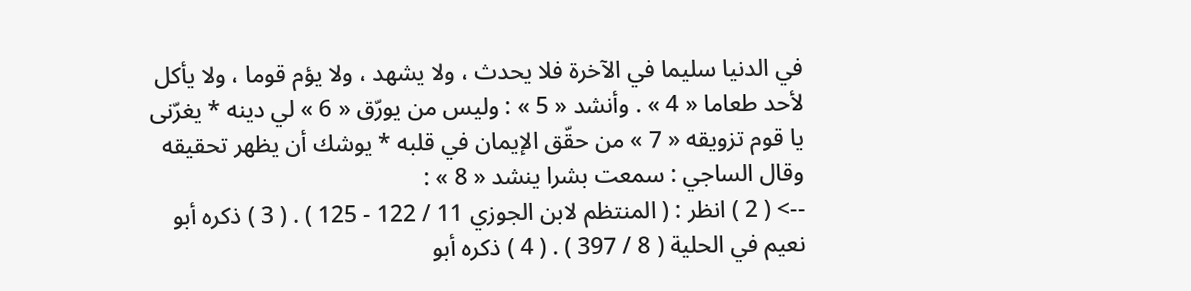في الدنيا سليما في الآخرة فلا يحدث ، ولا يشهد ، ولا يؤم قوما ، ولا يأكل لأحد طعاما « 4 » . وأنشد « 5 » : وليس من يورّق « 6 » لي دينه * يغرّنى يا قوم تزويقه « 7 » من حقّق الإيمان في قلبه * يوشك أن يظهر تحقيقه وقال الساجي : سمعت بشرا ينشد « 8 » :
--> ( 2 ) انظر : ( المنتظم لابن الجوزي 11 / 122 - 125 ) . ( 3 ) ذكره أبو نعيم في الحلية ( 8 / 397 ) . ( 4 ) ذكره أبو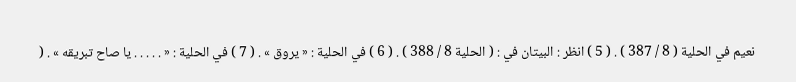نعيم في الحلية ( 8 / 387 ) . ( 5 ) انظر : البيتان في : ( الحلية 8 / 388 ) . ( 6 ) في الحلية : « يروق » . ( 7 ) في الحلية : « . . . . . يا صاح تبريقه » . (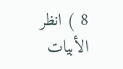8 ) انظر الأبيات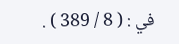في : ( 8 / 389 ) .